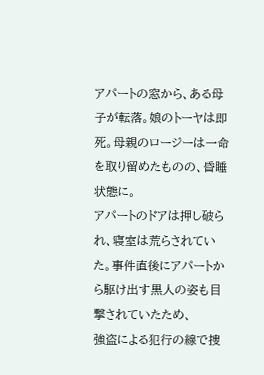アパートの窓から、ある母子が転落。娘のトーヤは即死。母親のロージーは一命を取り留めたものの、昏睡状態に。
アパートのドアは押し破られ、寝室は荒らされていた。事件直後にアパートから駆け出す黒人の姿も目撃されていたため、
強盗による犯行の線で捜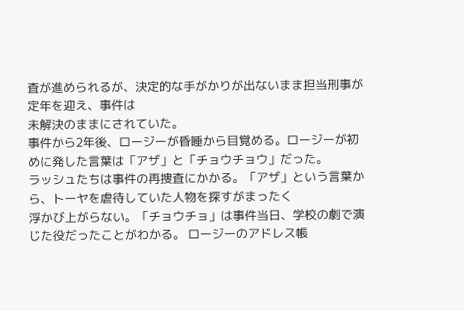査が進められるが、決定的な手がかりが出ないまま担当刑事が定年を迎え、事件は
未解決のままにされていた。
事件から2年後、ロージーが昏睡から目覚める。ロージーが初めに発した言葉は「アザ」と「チョウチョウ」だった。
ラッシュたちは事件の再捜査にかかる。「アザ」という言葉から、トーヤを虐待していた人物を探すがまったく
浮かび上がらない。「チョウチョ」は事件当日、学校の劇で演じた役だったことがわかる。 ロージーのアドレス帳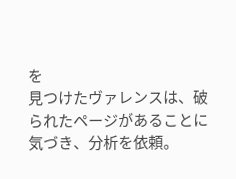を
見つけたヴァレンスは、破られたページがあることに気づき、分析を依頼。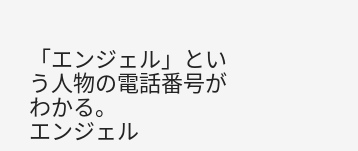「エンジェル」という人物の電話番号がわかる。
エンジェル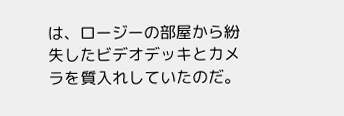は、ロージーの部屋から紛失したビデオデッキとカメラを質入れしていたのだ。